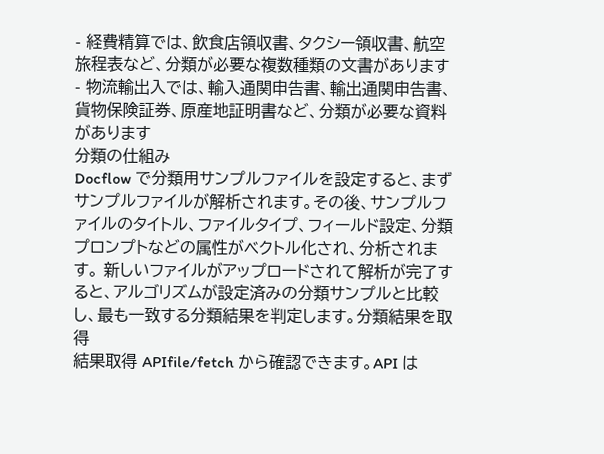- 経費精算では、飲食店領収書、タクシー領収書、航空旅程表など、分類が必要な複数種類の文書があります
- 物流輸出入では、輸入通関申告書、輸出通関申告書、貨物保険証券、原産地証明書など、分類が必要な資料があります
分類の仕組み
Docflow で分類用サンプルファイルを設定すると、まずサンプルファイルが解析されます。その後、サンプルファイルのタイトル、ファイルタイプ、フィールド設定、分類プロンプトなどの属性がベクトル化され、分析されます。 新しいファイルがアップロードされて解析が完了すると、アルゴリズムが設定済みの分類サンプルと比較し、最も一致する分類結果を判定します。分類結果を取得
結果取得 APIfile/fetch から確認できます。API は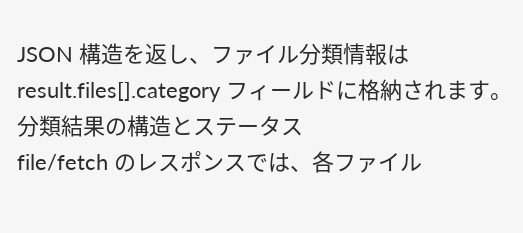JSON 構造を返し、ファイル分類情報は
result.files[].category フィールドに格納されます。
分類結果の構造とステータス
file/fetch のレスポンスでは、各ファイル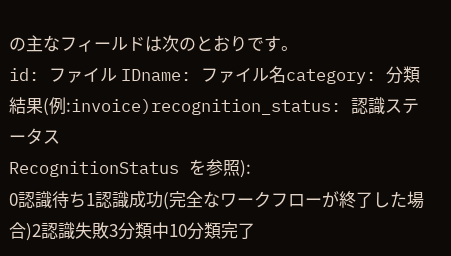の主なフィールドは次のとおりです。
id: ファイル IDname: ファイル名category: 分類結果(例:invoice)recognition_status: 認識ステータス
RecognitionStatus を参照):
0認識待ち1認識成功(完全なワークフローが終了した場合)2認識失敗3分類中10分類完了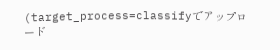(target_process=classifyでアップロード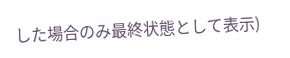した場合のみ最終状態として表示)